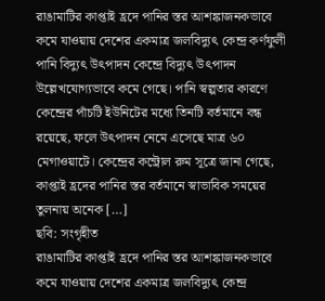রাঙামাটির কাপ্তাই হ্রদে পানির স্তর আশঙ্কাজনকভাবে কমে যাওয়ায় দেশের একমাত্র জলবিদ্যুৎ কেন্দ্র কর্ণফুলী পানি বিদ্যুৎ উৎপাদন কেন্দ্রে বিদ্যুৎ উৎপাদন উল্লেখযোগ্যভাবে কমে গেছে। পানি স্বল্পতার কারণে কেন্দ্রের পাঁচটি ইউনিটের মধ্যে তিনটি বর্তমানে বন্ধ রয়েছে, ফলে উৎপাদন নেমে এসেছে মাত্র ৬০ মেগাওয়াটে। কেন্দ্রের কন্ট্রোল রুম সূত্রে জানা গেছে, কাপ্তাই হ্রদের পানির স্তর বর্তমানে স্বাভাবিক সময়ের তুলনায় অনেক […]
ছবি: সংগৃহীত
রাঙামাটির কাপ্তাই হ্রদে পানির স্তর আশঙ্কাজনকভাবে কমে যাওয়ায় দেশের একমাত্র জলবিদ্যুৎ কেন্দ্র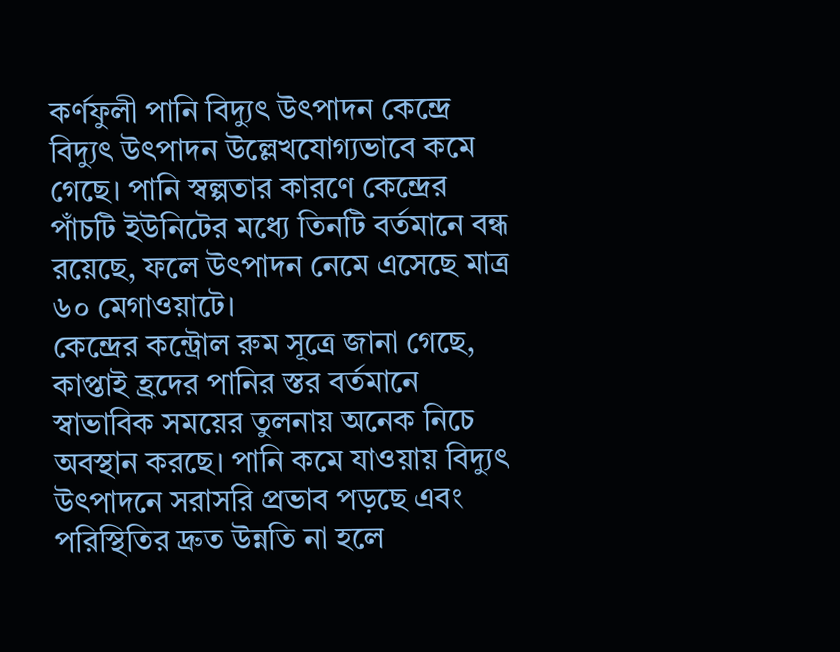কর্ণফুলী পানি বিদ্যুৎ উৎপাদন কেন্দ্রে বিদ্যুৎ উৎপাদন উল্লেখযোগ্যভাবে কমে গেছে। পানি স্বল্পতার কারণে কেন্দ্রের পাঁচটি ইউনিটের মধ্যে তিনটি বর্তমানে বন্ধ রয়েছে, ফলে উৎপাদন নেমে এসেছে মাত্র ৬০ মেগাওয়াটে।
কেন্দ্রের কন্ট্রোল রুম সূত্রে জানা গেছে, কাপ্তাই হ্রদের পানির স্তর বর্তমানে স্বাভাবিক সময়ের তুলনায় অনেক নিচে অবস্থান করছে। পানি কমে যাওয়ায় বিদ্যুৎ উৎপাদনে সরাসরি প্রভাব পড়ছে এবং পরিস্থিতির দ্রুত উন্নতি না হলে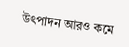উৎপাদন আরও কমে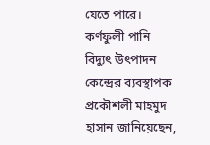যেতে পারে।
কর্ণফুলী পানি বিদ্যুৎ উৎপাদন কেন্দ্রের ব্যবস্থাপক প্রকৌশলী মাহমুদ হাসান জানিয়েছেন,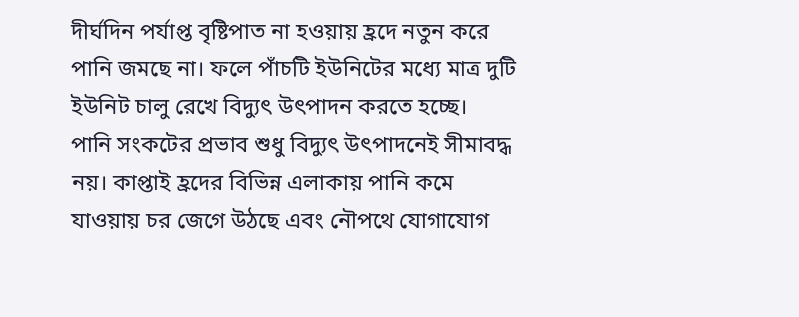দীর্ঘদিন পর্যাপ্ত বৃষ্টিপাত না হওয়ায় হ্রদে নতুন করে পানি জমছে না। ফলে পাঁচটি ইউনিটের মধ্যে মাত্র দুটি ইউনিট চালু রেখে বিদ্যুৎ উৎপাদন করতে হচ্ছে।
পানি সংকটের প্রভাব শুধু বিদ্যুৎ উৎপাদনেই সীমাবদ্ধ নয়। কাপ্তাই হ্রদের বিভিন্ন এলাকায় পানি কমে যাওয়ায় চর জেগে উঠছে এবং নৌপথে যোগাযোগ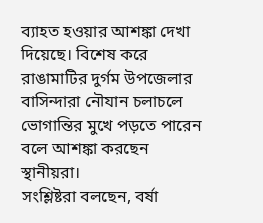ব্যাহত হওয়ার আশঙ্কা দেখা দিয়েছে। বিশেষ করে রাঙামাটির দুর্গম উপজেলার বাসিন্দারা নৌযান চলাচলে ভোগান্তির মুখে পড়তে পারেন বলে আশঙ্কা করছেন স্থানীয়রা।
সংশ্লিষ্টরা বলছেন, বর্ষা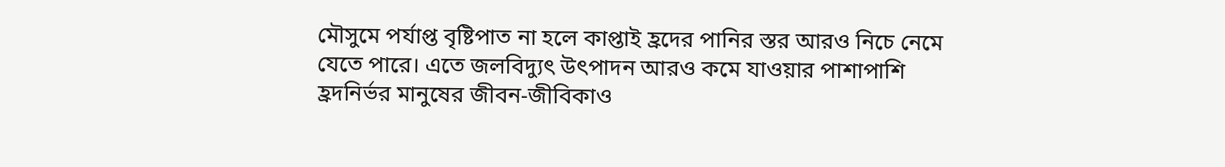মৌসুমে পর্যাপ্ত বৃষ্টিপাত না হলে কাপ্তাই হ্রদের পানির স্তর আরও নিচে নেমে যেতে পারে। এতে জলবিদ্যুৎ উৎপাদন আরও কমে যাওয়ার পাশাপাশি হ্রদনির্ভর মানুষের জীবন-জীবিকাও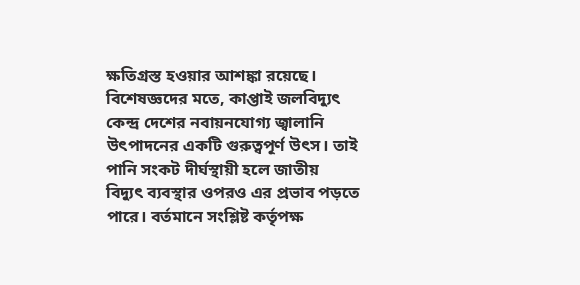ক্ষতিগ্রস্ত হওয়ার আশঙ্কা রয়েছে।
বিশেষজ্ঞদের মতে, কাপ্তাই জলবিদ্যুৎ কেন্দ্র দেশের নবায়নযোগ্য জ্বালানি উৎপাদনের একটি গুরুত্বপূর্ণ উৎস। তাই পানি সংকট দীর্ঘস্থায়ী হলে জাতীয় বিদ্যুৎ ব্যবস্থার ওপরও এর প্রভাব পড়তে পারে। বর্তমানে সংশ্লিষ্ট কর্তৃপক্ষ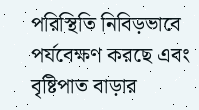পরিস্থিতি নিবিড়ভাবে পর্যবেক্ষণ করছে এবং বৃষ্টিপাত বাড়ার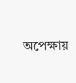অপেক্ষায়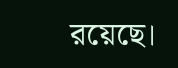রয়েছে।